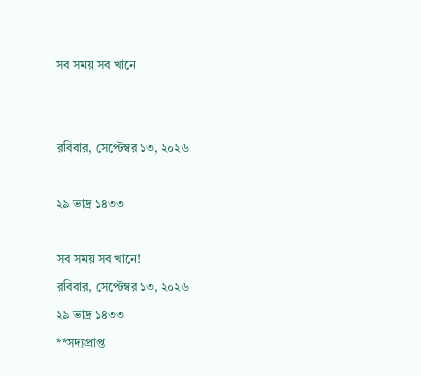সব সময় সব খানে


রবিবার, সেপ্টেম্বর ১৩, ২০২৬

২৯ ভাদ্র ১৪৩৩

সব সময় সব খানে!
রবিবার, সেপ্টেম্বর ১৩, ২০২৬
২৯ ভাদ্র ১৪৩৩
**সদ্যপ্রাপ্ত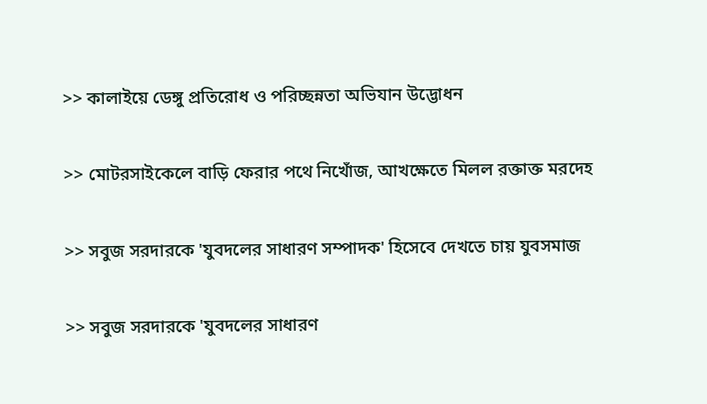>> কালাইয়ে ডেঙ্গু প্রতিরোধ ও পরিচ্ছন্নতা অভিযান উদ্ভোধন

>> মোটরসাইকেলে বাড়ি ফেরার পথে নিখোঁজ, আখক্ষেতে মিলল রক্তাক্ত মরদেহ

>> সবুজ সরদারকে 'যুবদলের সাধারণ সম্পাদক' হিসেবে দেখতে চায় যুবসমাজ

>> সবুজ সরদারকে 'যুবদলের সাধারণ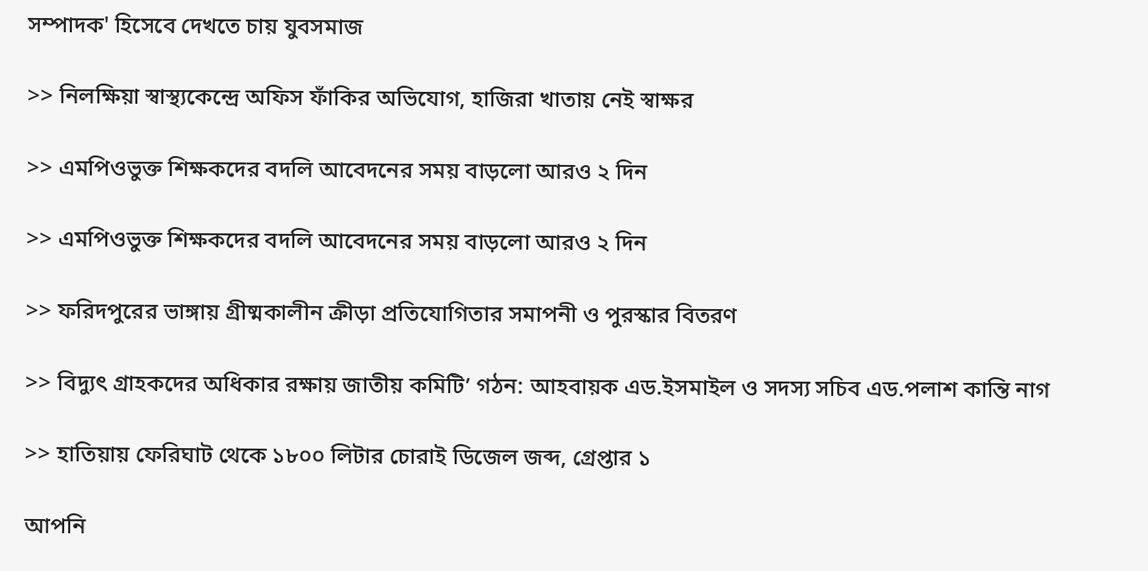সম্পাদক' হিসেবে দেখতে চায় যুবসমাজ

>> নিলক্ষিয়া স্বাস্থ্যকেন্দ্রে অফিস ফাঁকির অভিযোগ, হাজিরা খাতায় নেই স্বাক্ষর

>> এমপিওভুক্ত শিক্ষকদের বদলি আবেদনের সময় বাড়লো আরও ২ দিন

>> এমপিওভুক্ত শিক্ষকদের বদলি আবেদনের সময় বাড়লো আরও ২ দিন

>> ফরিদপুরের ভাঙ্গায় গ্রীষ্মকালীন ক্রীড়া প্রতিযোগিতার সমাপনী ও পুরস্কার বিতরণ

>> বিদ্যুৎ গ্রাহকদের অধিকার রক্ষায় জাতীয় কমিটি’ গঠন: আহবায়ক এড.ইসমাইল ও সদস্য সচিব এড.পলাশ কান্তি নাগ

>> হাতিয়ায় ফেরিঘাট থেকে ১৮০০ লিটার চোরাই ডিজেল জব্দ, গ্রেপ্তার ১

আপনি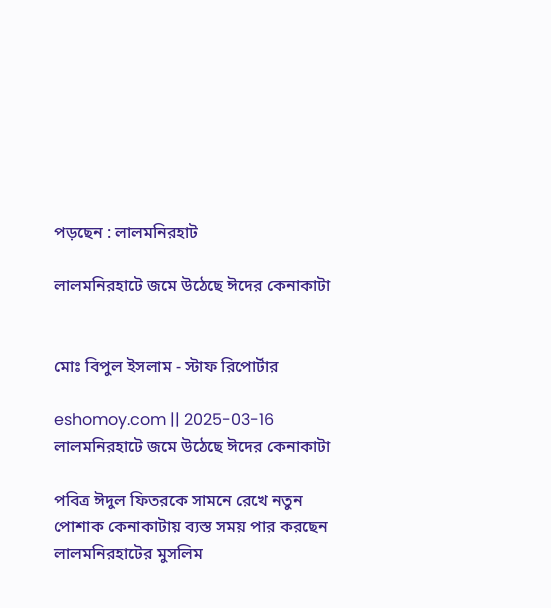পড়ছেন : লালমনিরহাট

লালমনিরহাটে জমে উঠেছে ঈদের কেনাকাটা


মোঃ বিপুল ইসলাম - স্টাফ রিপোর্টার

eshomoy.com || 2025-03-16
লালমনিরহাটে জমে উঠেছে ঈদের কেনাকাটা

পবিত্র ঈদুল ফিতরকে সামনে রেখে নতুন পোশাক কেনাকাটায় ব্যস্ত সময় পার করছেন লালমনিরহাটের মুসলিম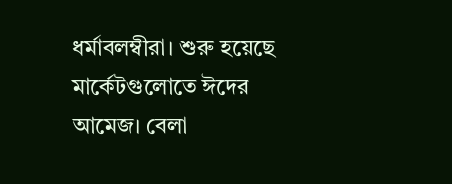ধর্মাবলম্বীরা। শুরু হয়েছে মার্কেটগুলোতে ঈদের আমেজ। বেলা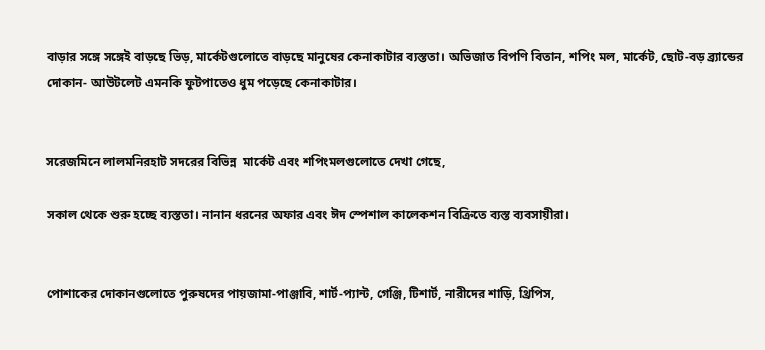বাড়ার সঙ্গে সঙ্গেই বাড়ছে ভিড়, মার্কেটগুলোতে বাড়ছে মানুষের কেনাকাটার ব্যস্ততা। অভিজাত বিপণি বিতান, শপিং মল, মার্কেট, ছোট-বড় ব্র্যান্ডের দোকান- আউটলেট এমনকি ফুটপাতেও ধুম পড়েছে কেনাকাটার।


সরেজমিনে লালমনিরহাট সদরের বিভিন্ন  মার্কেট এবং শপিংমলগুলোতে দেখা গেছে,

সকাল থেকে শুরু হচ্ছে ব্যস্ততা। নানান ধরনের অফার এবং ঈদ স্পেশাল কালেকশন বিক্রিতে ব্যস্ত ব্যবসায়ীরা।


পোশাকের দোকানগুলোতে পুরুষদের পায়জামা-পাঞ্জাবি, শার্ট-প্যান্ট, গেঞ্জি, টিশার্ট, নারীদের শাড়ি, থ্রিপিস,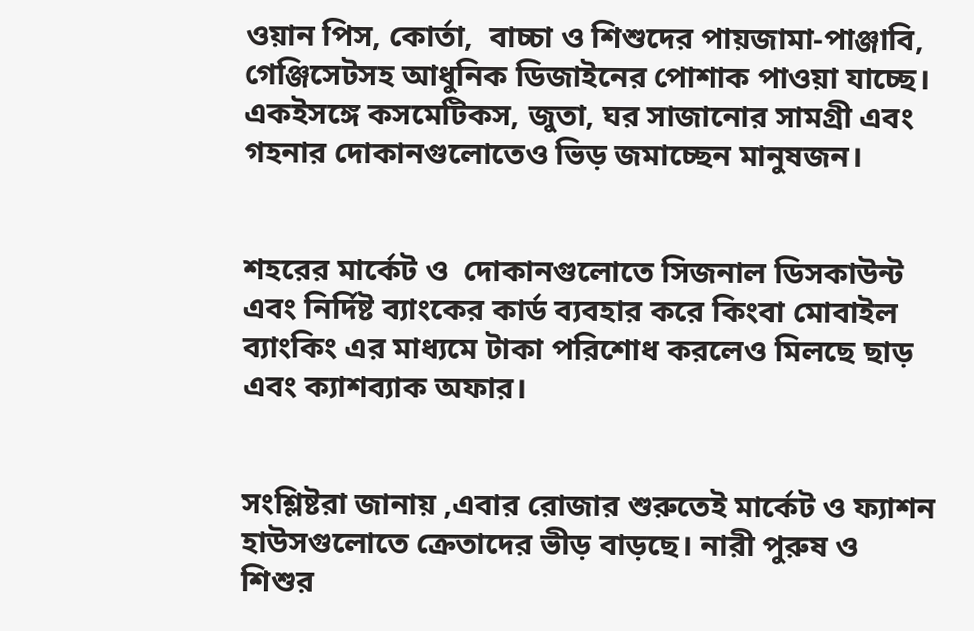ওয়ান পিস, কোর্তা,  বাচ্চা ও শিশুদের পায়জামা-পাঞ্জাবি, গেঞ্জিসেটসহ আধুনিক ডিজাইনের পোশাক পাওয়া যাচ্ছে। একইসঙ্গে কসমেটিকস, জুতা, ঘর সাজানোর সামগ্রী এবং গহনার দোকানগুলোতেও ভিড় জমাচ্ছেন মানুষজন।


শহরের মার্কেট ও  দোকানগুলোতে সিজনাল ডিসকাউন্ট এবং নির্দিষ্ট ব্যাংকের কার্ড ব্যবহার করে কিংবা মোবাইল ব্যাংকিং এর মাধ্যমে টাকা পরিশোধ করলেও মিলছে ছাড় এবং ক্যাশব্যাক অফার।


সংশ্লিষ্টরা জানায় ,এবার রোজার শুরুতেই মার্কেট ও ফ্যাশন হাউসগুলোতে ক্রেতাদের ভীড় বাড়ছে। নারী পুরুষ ও শিশুর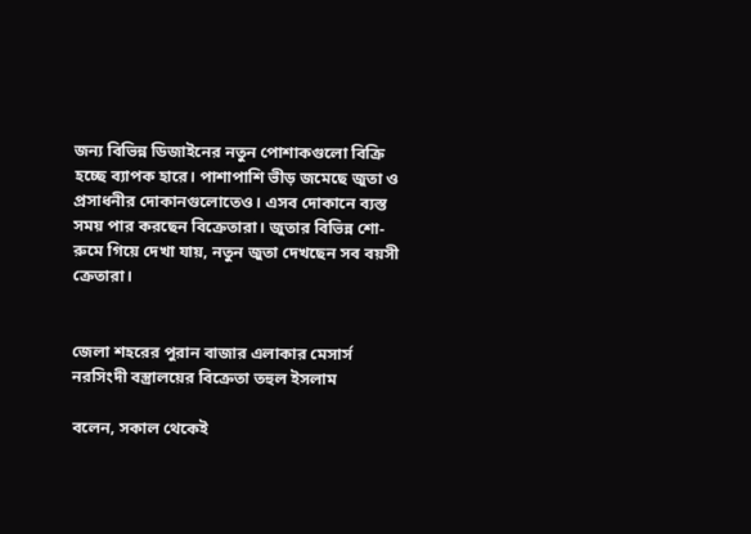জন্য বিভিন্ন ডিজাইনের নতুন পোশাকগুলো বিক্রি হচ্ছে ব্যাপক হারে। পাশাপাশি ভীড় জমেছে জুতা ও প্রসাধনীর দোকানগুলোতেও। এসব দোকানে ব্যস্ত সময় পার করছেন বিক্রেতারা। জুতার বিভিন্ন শো-রুমে গিয়ে দেখা যায়, নতুন জুতা দেখছেন সব বয়সী ক্রেতারা।


জেলা শহরের পুরান বাজার এলাকার মেসার্স নরসিংদী বস্ত্রালয়ের বিক্রেতা তহুল ইসলাম

বলেন, সকাল থেকেই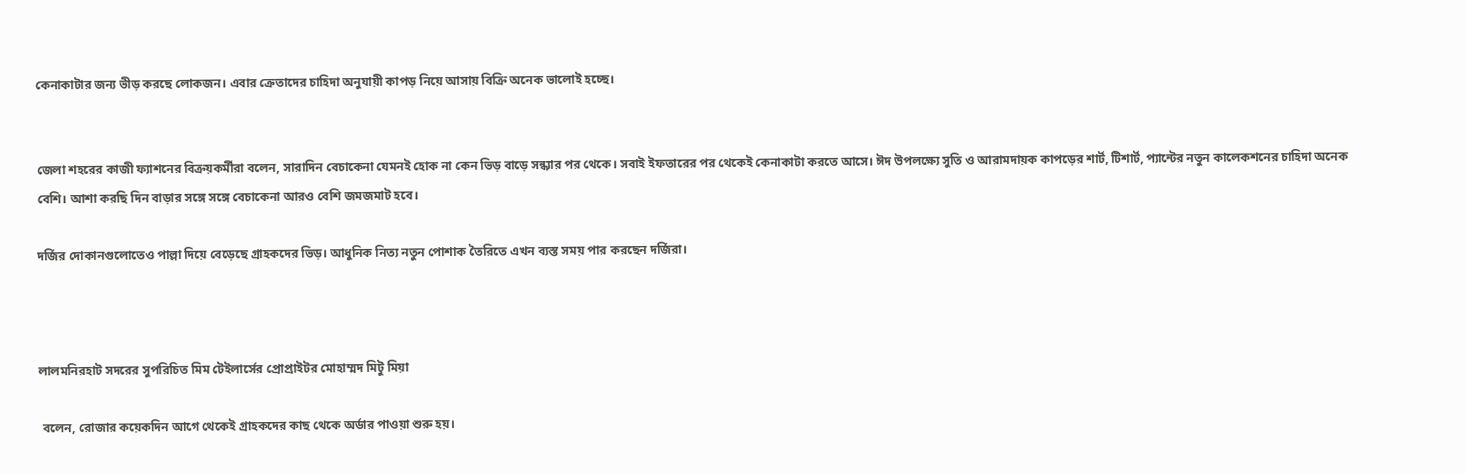কেনাকাটার জন্য ভীড় করছে লোকজন। এবার ক্রেতাদের চাহিদা অনুযায়ী কাপড় নিয়ে আসায় বিক্রি অনেক ভালোই হচ্ছে।


জেলা শহরের কাজী ফ্যাশনের বিক্রয়কর্মীরা বলেন, সারাদিন বেচাকেনা যেমনই হোক না কেন ভিড় বাড়ে সন্ধ্যার পর থেকে। সবাই ইফতারের পর থেকেই কেনাকাটা করতে আসে। ঈদ উপলক্ষ্যে সুতি ও আরামদায়ক কাপড়ের শার্ট, টিশার্ট, প্যান্টের নতুন কালেকশনের চাহিদা অনেক বেশি। আশা করছি দিন বাড়ার সঙ্গে সঙ্গে বেচাকেনা আরও বেশি জমজমাট হবে।

দর্জির দোকানগুলোতেও পাল্লা দিয়ে বেড়েছে গ্রাহকদের ভিড়। আধুনিক নিত্য নতুন পোশাক তৈরিতে এখন‌ ব্যস্ত সময় পার করছেন দর্জিরা।



লালমনিরহাট সদরের সুপরিচিত মিম টেইলার্সের প্রোপ্রাইটর মোহাম্মদ মিটু মিয়া

 বলেন, রোজার কয়েকদিন আগে থেকেই গ্রাহকদের কাছ থেকে অর্ডার পাওয়া শুরু হয়।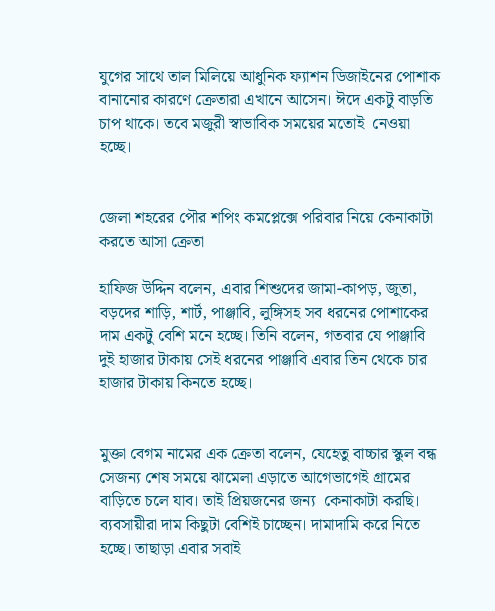যুগের সাথে তাল মিলিয়ে আধুনিক ফ্যাশন ডিজাইনের পোশাক বানানোর কারণে ক্রেতারা এখানে আসেন। ঈদে একটু বাড়তি চাপ থাকে। তবে মজুরী স্বাভাবিক সময়ের মতোই  নেওয়া হচ্ছে।


জেলা শহরের পৌর শপিং কমপ্লেক্সে পরিবার নিয়ে কেনাকাটা করতে আসা ক্রেতা

হাফিজ উদ্দিন বলেন, এবার শিশুদের জামা-কাপড়, জুতা, বড়দের শাড়ি, শার্ট, পাঞ্জাবি, লুঙ্গিসহ সব ধরনের পোশাকের দাম একটু বেশি মনে হচ্ছে। তিনি বলেন, গতবার যে পাঞ্জাবি দুই হাজার টাকায় সেই ধরনের পাঞ্জাবি এবার তিন থেকে চার হাজার টাকায় কিনতে হচ্ছে।


মুক্তা বেগম নামের এক ক্রেতা বলেন, যেহেতু বাচ্চার স্কুল বন্ধ সেজন্য শেষ সময়ে ঝামেলা এড়াতে আগেভাগেই গ্রামের বাড়িতে চলে যাব। তাই প্রিয়জনের জন্য  কেনাকাটা করছি। ব্যবসায়ীরা দাম কিছুটা বেশিই চাচ্ছেন। দামাদামি করে নিতে হচ্ছে। তাছাড়া এবার সবাই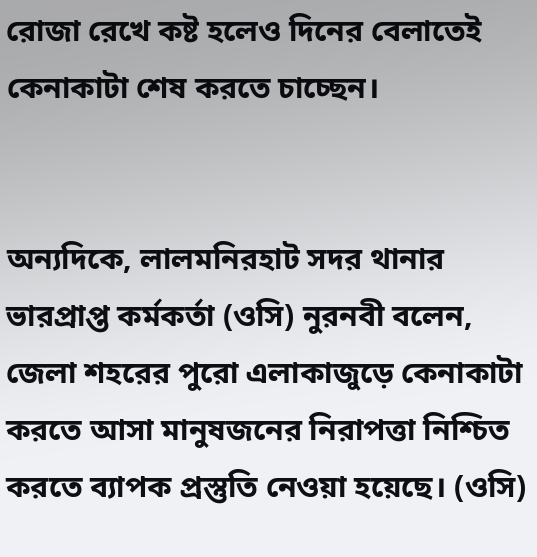রোজা রেখে কষ্ট হলেও দিনের বেলাতেই কেনাকাটা শেষ করতে চাচ্ছেন।


অন্যদিকে, লালমনিরহাট সদর থানার ভারপ্রাপ্ত কর্মকর্তা (ওসি) নুরনবী বলেন, জেলা শহরের পুরো এলাকাজুড়ে কেনাকাটা করতে আসা মানুষজনের নিরাপত্তা নিশ্চিত করতে ব্যাপক প্রস্তুতি নেওয়া হয়েছে। (ওসি)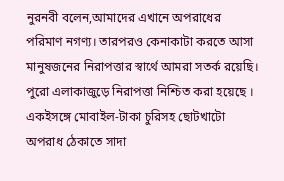নুরনবী বলেন,আমাদের এখানে অপরাধের পরিমাণ নগণ্য। তারপরও কেনাকাটা করতে আসা মানুষজনের নিরাপত্তার স্বার্থে আমরা সতর্ক রয়েছি। পুরো এলাকাজুড়ে নিরাপত্তা নিশ্চিত করা হয়েছে । একইসঙ্গে মোবাইল-টাকা চুরিসহ ছোটখাটো অপরাধ ঠেকাতে সাদা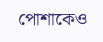পোশাকেও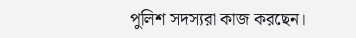পুলিশ সদস্যরা কাজ করছেন।